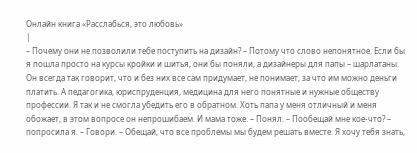Онлайн книга «Расслабься, это любовь»
|
– Почему они не позволили тебе поступить на дизайн? – Потому что слово непонятное. Если бы я пошла просто на курсы кройки и шитья, они бы поняли, а дизайнеры для папы – шарлатаны. Он всегда так говорит, что и без них все сам придумает, не понимает, за что им можно деньги платить. А педагогика, юриспруденция, медицина для него понятные и нужные обществу профессии. Я так и не смогла убедить его в обратном. Хоть папа у меня отличный и меня обожает, в этом вопросе он непрошибаем. И мама тоже. – Понял. – Пообещай мне кое-что? – попросила я. – Говори. – Обещай, что все проблемы мы будем решать вместе. Я хочу тебя знать,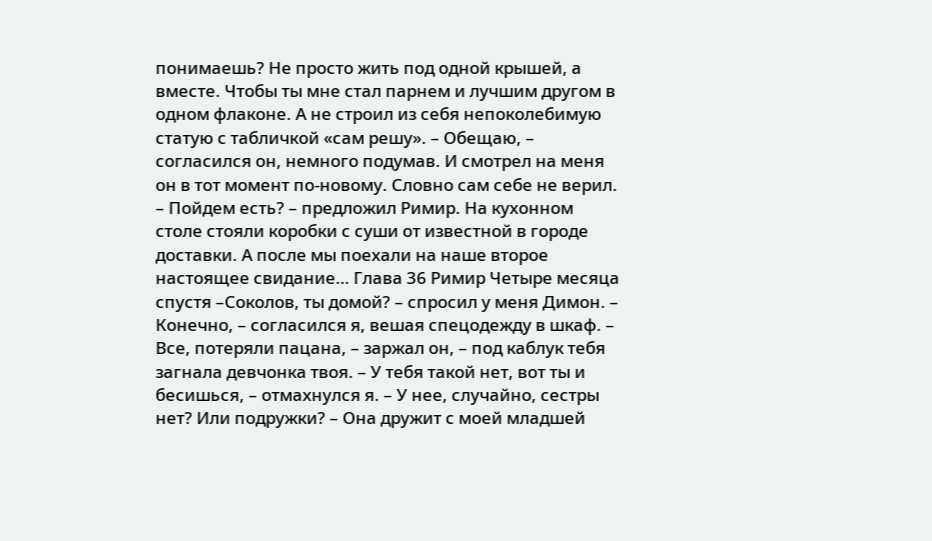понимаешь? Не просто жить под одной крышей, а вместе. Чтобы ты мне стал парнем и лучшим другом в одном флаконе. А не строил из себя непоколебимую статую с табличкой «сам решу». – Обещаю, – согласился он, немного подумав. И смотрел на меня он в тот момент по-новому. Словно сам себе не верил. – Пойдем есть? – предложил Римир. На кухонном столе стояли коробки с суши от известной в городе доставки. А после мы поехали на наше второе настоящее свидание… Глава 36 Римир Четыре месяца спустя –Соколов, ты домой? – спросил у меня Димон. – Конечно, – согласился я, вешая спецодежду в шкаф. – Все, потеряли пацана, – заржал он, – под каблук тебя загнала девчонка твоя. – У тебя такой нет, вот ты и бесишься, – отмахнулся я. – У нее, случайно, сестры нет? Или подружки? – Она дружит с моей младшей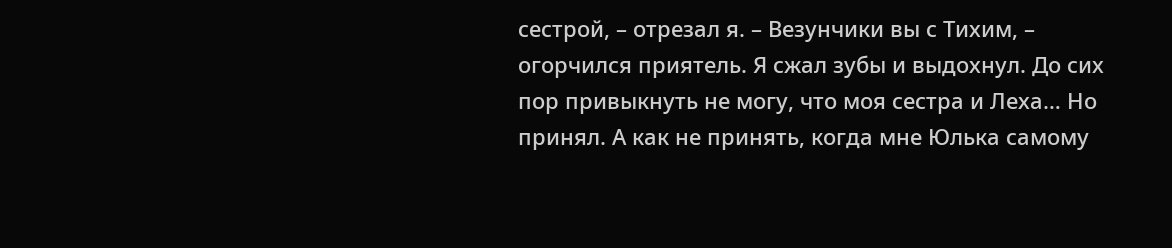сестрой, – отрезал я. – Везунчики вы с Тихим, – огорчился приятель. Я сжал зубы и выдохнул. До сих пор привыкнуть не могу, что моя сестра и Леха… Но принял. А как не принять, когда мне Юлька самому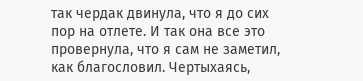так чердак двинула, что я до сих пор на отлете. И так она все это провернула, что я сам не заметил, как благословил. Чертыхаясь,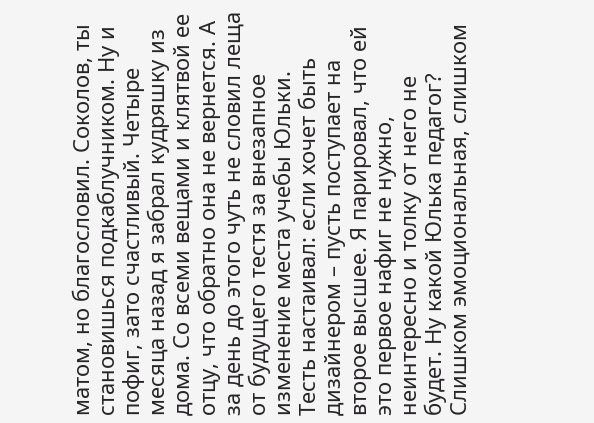матом, но благословил. Соколов, ты становишься подкаблучником. Ну и пофиг, зато счастливый. Четыре месяца назад я забрал кудряшку из дома. Со всеми вещами и клятвой ее отцу, что обратно она не вернется. А за день до этого чуть не словил леща от будущего тестя за внезапное изменение места учебы Юльки. Тесть настаивал: если хочет быть дизайнером – пусть поступает на второе высшее. Я парировал, что ей это первое нафиг не нужно, неинтересно и толку от него не будет. Ну какой Юлька педагог? Слишком эмоциональная, слишком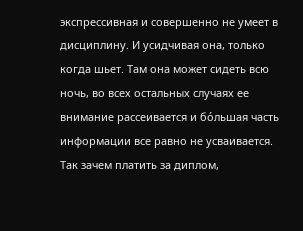экспрессивная и совершенно не умеет в дисциплину. И усидчивая она, только когда шьет. Там она может сидеть всю ночь, во всех остальных случаях ее внимание рассеивается и бо́льшая часть информации все равно не усваивается. Так зачем платить за диплом,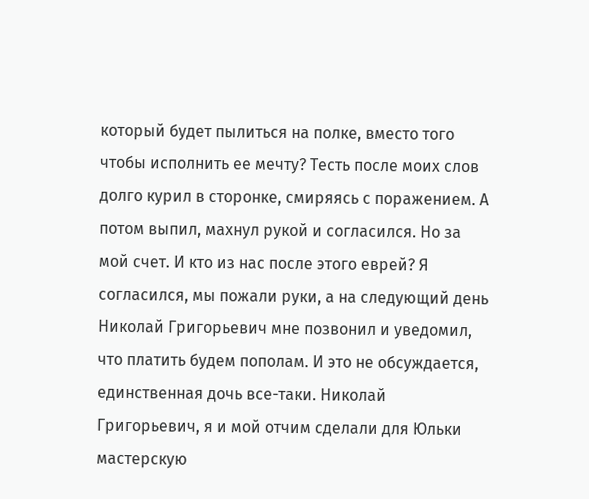который будет пылиться на полке, вместо того чтобы исполнить ее мечту? Тесть после моих слов долго курил в сторонке, смиряясь с поражением. А потом выпил, махнул рукой и согласился. Но за мой счет. И кто из нас после этого еврей? Я согласился, мы пожали руки, а на следующий день Николай Григорьевич мне позвонил и уведомил, что платить будем пополам. И это не обсуждается, единственная дочь все-таки. Николай Григорьевич, я и мой отчим сделали для Юльки мастерскую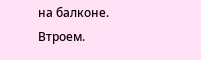на балконе. Втроем.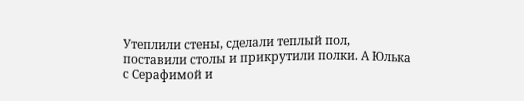Утеплили стены, сделали теплый пол, поставили столы и прикрутили полки. А Юлька с Серафимой и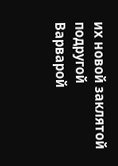их новой заклятой подругой Варварой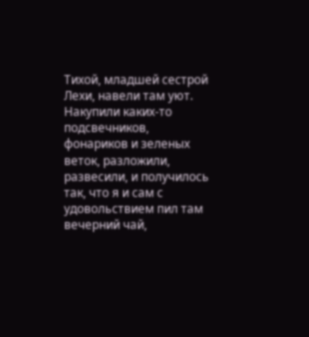Тихой, младшей сестрой Лехи, навели там уют. Накупили каких-то подсвечников, фонариков и зеленых веток, разложили, развесили, и получилось так, что я и сам с удовольствием пил там вечерний чай,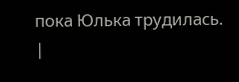пока Юлька трудилась. |